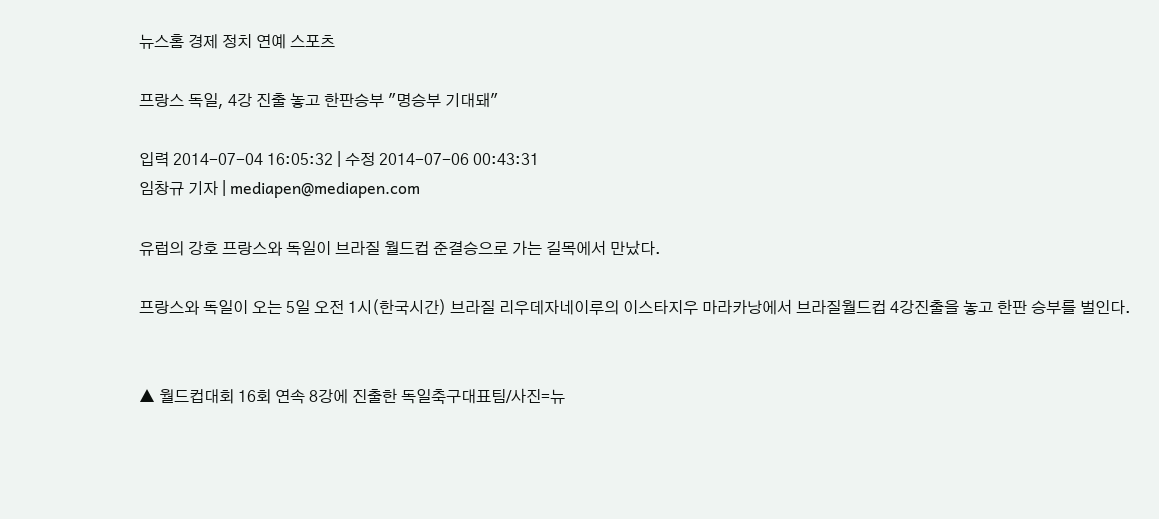뉴스홈 경제 정치 연예 스포츠

프랑스 독일, 4강 진출 놓고 한판승부 "명승부 기대돼"

입력 2014-07-04 16:05:32 | 수정 2014-07-06 00:43:31
임창규 기자 | mediapen@mediapen.com

유럽의 강호 프랑스와 독일이 브라질 월드컵 준결승으로 가는 길목에서 만났다.

프랑스와 독일이 오는 5일 오전 1시(한국시간) 브라질 리우데자네이루의 이스타지우 마라카낭에서 브라질월드컵 4강진출을 놓고 한판 승부를 벌인다.


▲ 월드컵대회 16회 연속 8강에 진출한 독일축구대표팀/사진=뉴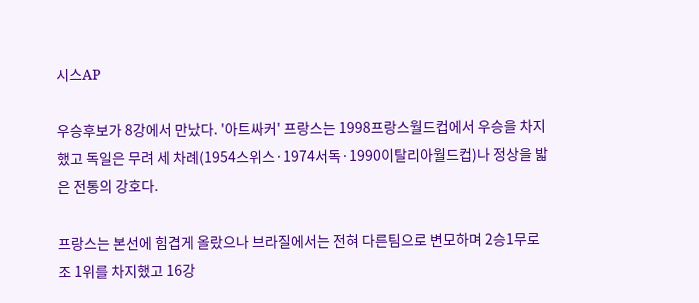시스AP

우승후보가 8강에서 만났다. '아트싸커' 프랑스는 1998프랑스월드컵에서 우승을 차지했고 독일은 무려 세 차례(1954스위스·1974서독·1990이탈리아월드컵)나 정상을 밟은 전통의 강호다.

프랑스는 본선에 힘겹게 올랐으나 브라질에서는 전혀 다른팀으로 변모하며 2승1무로 조 1위를 차지했고 16강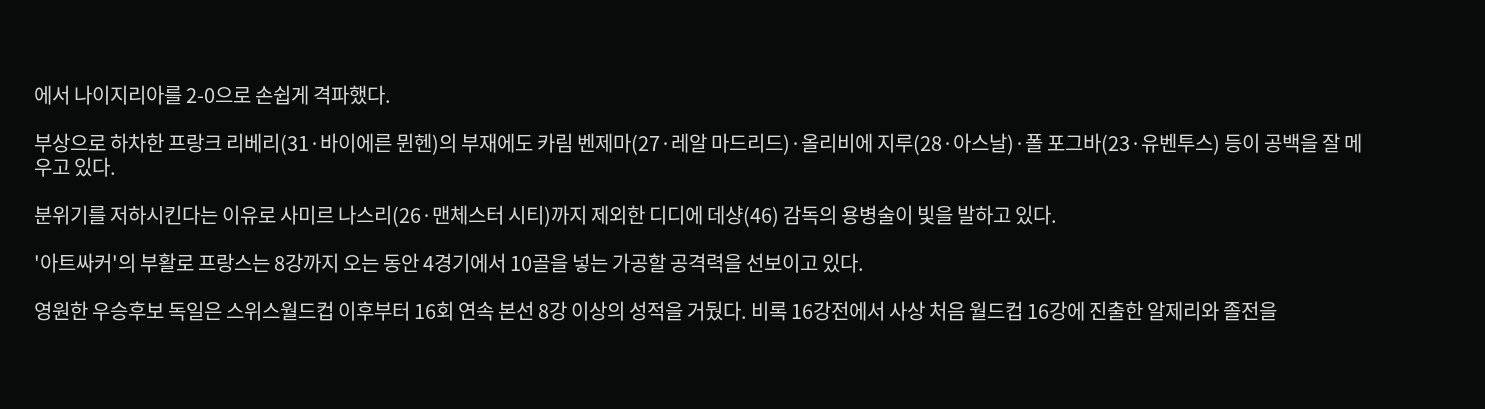에서 나이지리아를 2-0으로 손쉽게 격파했다.

부상으로 하차한 프랑크 리베리(31·바이에른 뮌헨)의 부재에도 카림 벤제마(27·레알 마드리드)·올리비에 지루(28·아스날)·폴 포그바(23·유벤투스) 등이 공백을 잘 메우고 있다.

분위기를 저하시킨다는 이유로 사미르 나스리(26·맨체스터 시티)까지 제외한 디디에 데샹(46) 감독의 용병술이 빛을 발하고 있다.

'아트싸커'의 부활로 프랑스는 8강까지 오는 동안 4경기에서 10골을 넣는 가공할 공격력을 선보이고 있다.

영원한 우승후보 독일은 스위스월드컵 이후부터 16회 연속 본선 8강 이상의 성적을 거뒀다. 비록 16강전에서 사상 처음 월드컵 16강에 진출한 알제리와 졸전을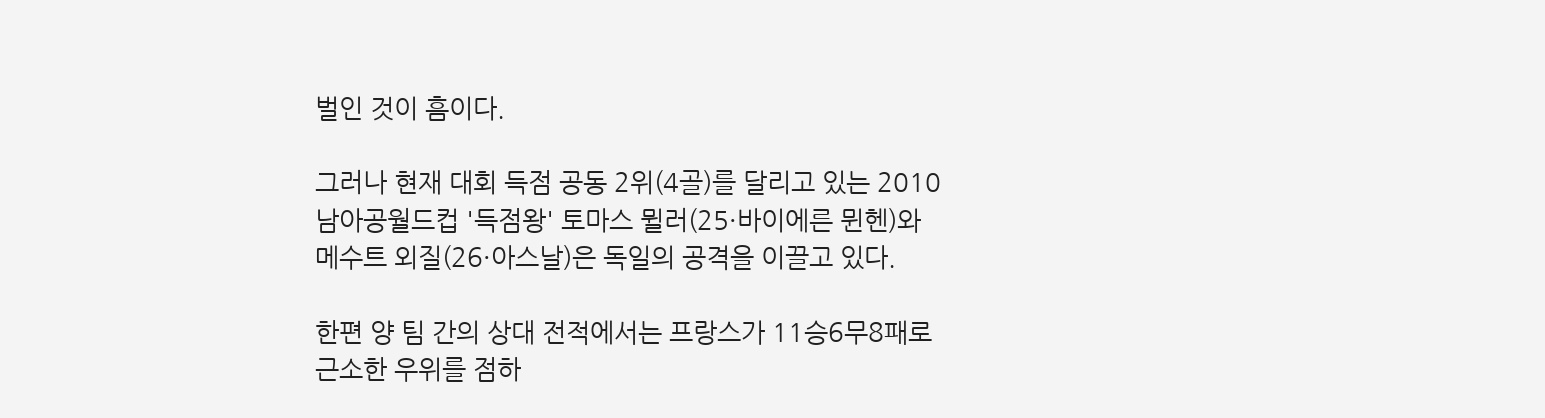벌인 것이 흠이다.

그러나 현재 대회 득점 공동 2위(4골)를 달리고 있는 2010남아공월드컵 '득점왕' 토마스 뮐러(25·바이에른 뮌헨)와 메수트 외질(26·아스날)은 독일의 공격을 이끌고 있다.

한편 양 팀 간의 상대 전적에서는 프랑스가 11승6무8패로 근소한 우위를 점하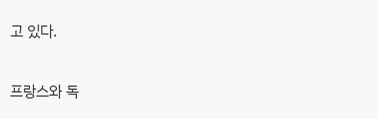고 있다.

프랑스와 독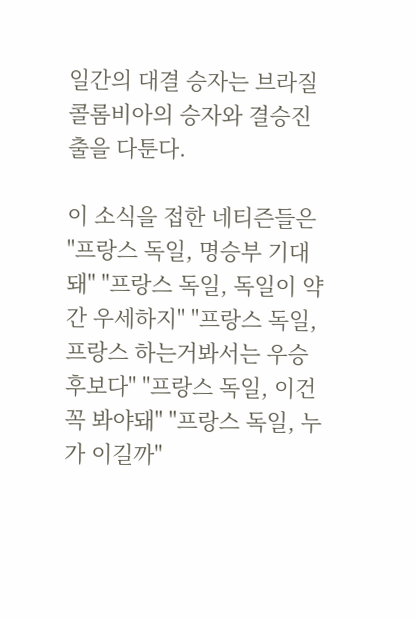일간의 대결 승자는 브라질 콜롬비아의 승자와 결승진출을 다툰다.

이 소식을 접한 네티즌들은 "프랑스 독일, 명승부 기대돼" "프랑스 독일, 독일이 약간 우세하지" "프랑스 독일, 프랑스 하는거봐서는 우승후보다" "프랑스 독일, 이건 꼭 봐야돼" "프랑스 독일, 누가 이길까"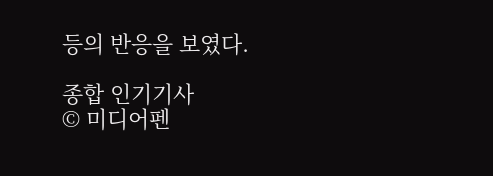등의 반응을 보였다.

종합 인기기사
© 미디어펜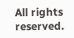All rights reserved.